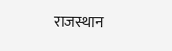राजस्थान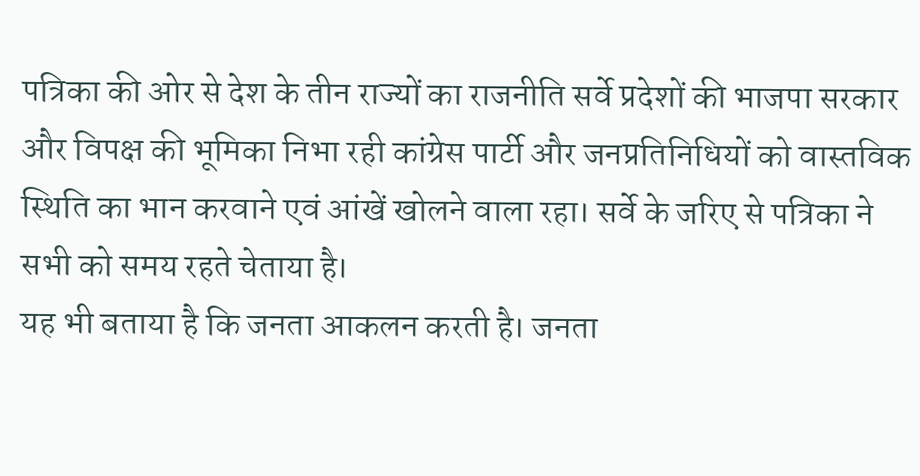पत्रिका की ओर से देश के तीन राज्यों का राजनीति सर्वे प्रदेशों की भाजपा सरकार और विपक्ष की भूमिका निभा रही कांग्रेस पार्टी और जनप्रतिनिधियों को वास्तविक स्थिति का भान करवाने एवं आंखें खोलने वाला रहा। सर्वे के जरिए से पत्रिका ने सभी को समय रहते चेताया है।
यह भी बताया है कि जनता आकलन करती है। जनता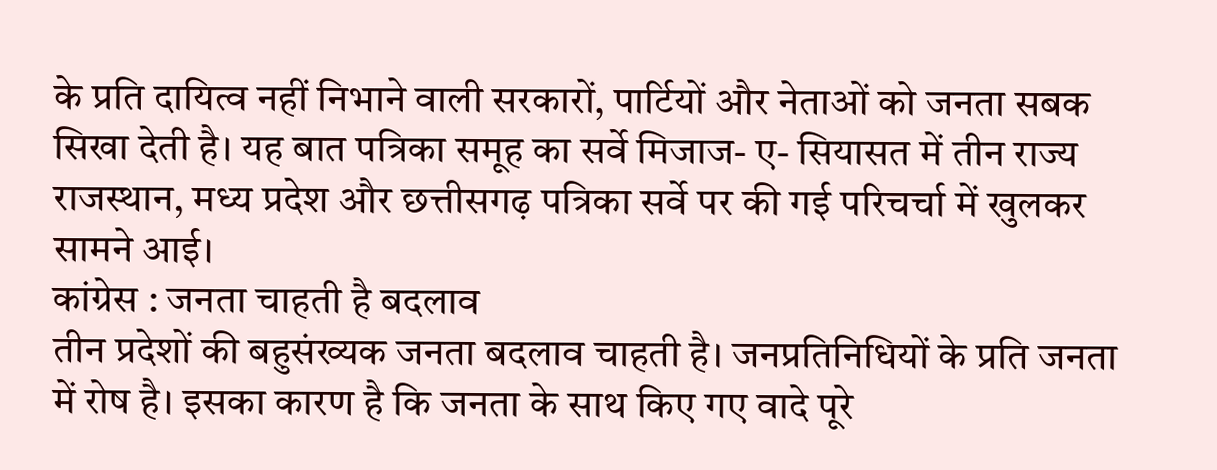के प्रति दायित्व नहीं निभाने वाली सरकारों, पार्टियों और नेताओं को जनता सबक सिखा देती है। यह बात पत्रिका समूह का सर्वे मिजाज- ए- सियासत में तीन राज्य राजस्थान, मध्य प्रदेश और छत्तीसगढ़ पत्रिका सर्वे पर की गई परिचर्चा में खुलकर सामने आई।
कांग्रेस : जनता चाहती है बदलाव
तीन प्रदेशों की बहुसंख्यक जनता बदलाव चाहती है। जनप्रतिनिधियों के प्रति जनता में रोष है। इसका कारण है कि जनता के साथ किए गए वादे पूरे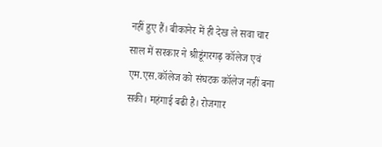नहीं हुए हैं। बीकानेर में ही देख ले सवा चार साल में सरकार ने श्रीडूंगरगढ़ कॉलेज एवं एम.एस.कॉलेज को संघटक कॉलेज नहीं बना सकी। महंगाई बढी है। रोजगार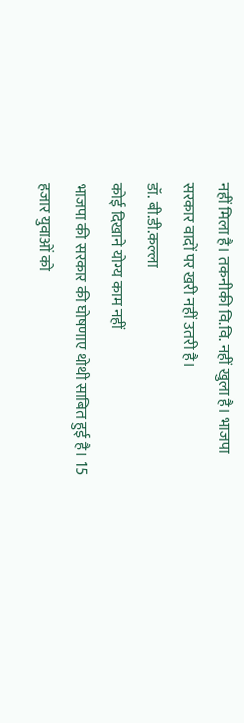नहीं मिला है। तकनीकी वि.वि. नहीं खुला है। भाजपा सरकार वादों पर खरी नहीं उतरी है।
डॉ. बी.डी.कल्ला
कोई दिखाने योग्य काम नहीं
भाजपा की सरकार की घोषणाए थोथी साबित हुई है। 15 हजार युवाओं को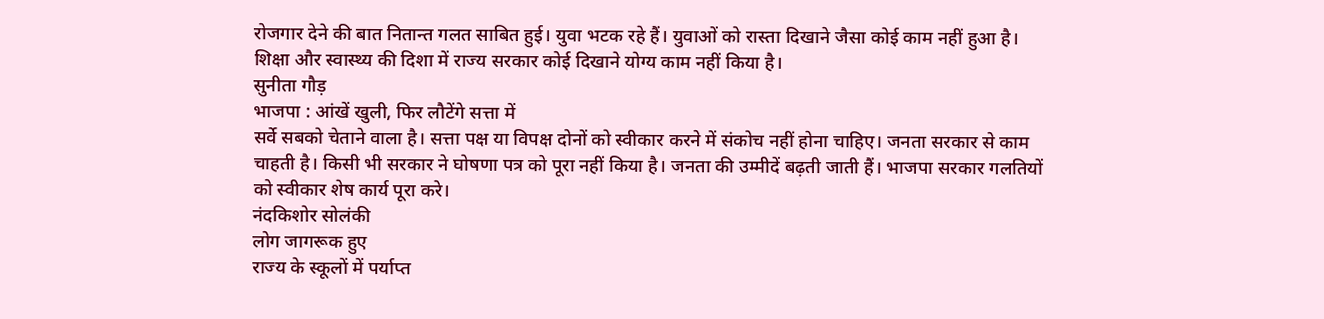रोजगार देने की बात नितान्त गलत साबित हुई। युवा भटक रहे हैं। युवाओं को रास्ता दिखाने जैसा कोई काम नहीं हुआ है। शिक्षा और स्वास्थ्य की दिशा में राज्य सरकार कोई दिखाने योग्य काम नहीं किया है।
सुनीता गौड़
भाजपा : आंखें खुली, फिर लौटेंगे सत्ता में
सर्वे सबको चेताने वाला है। सत्ता पक्ष या विपक्ष दोनों को स्वीकार करने में संकोच नहीं होना चाहिए। जनता सरकार से काम चाहती है। किसी भी सरकार ने घोषणा पत्र को पूरा नहीं किया है। जनता की उम्मीदें बढ़ती जाती हैं। भाजपा सरकार गलतियों को स्वीकार शेष कार्य पूरा करे।
नंदकिशोर सोलंकी
लोग जागरूक हुए
राज्य के स्कूलों में पर्याप्त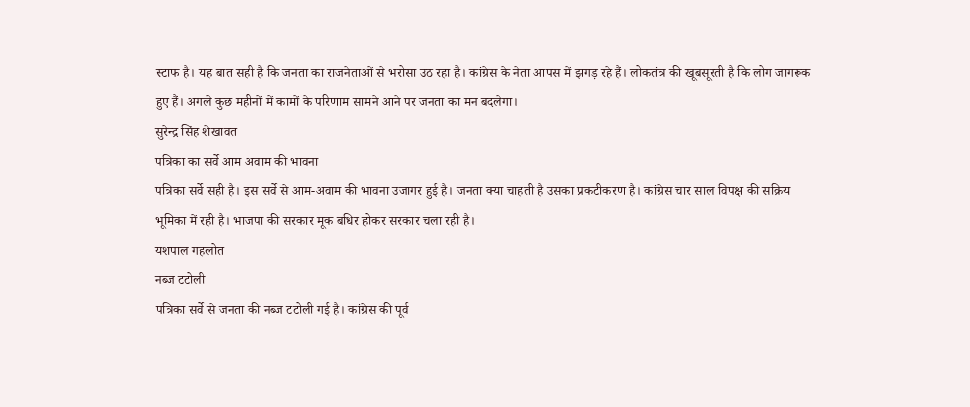स्टाफ है। यह बात सही है कि जनता का राजनेताओं से भरोसा उठ रहा है। कांग्रेस के नेता आपस में झगड़ रहे हैं। लोकतंत्र की खूबसूरती है कि लोग जागरूक हुए हैं। अगले कुछ महीनों में कामों के परिणाम सामने आने पर जनता का मन बदलेगा।
सुरेन्द्र सिंह शेखावत
पत्रिका का सर्वे आम अवाम की भावना
पत्रिका सर्वे सही है। इस सर्वे से आम-अवाम की भावना उजागर हुई है। जनता क्या चाहती है उसका प्रकटीकरण है। कांग्रेस चार साल विपक्ष की सक्रिय भूमिका में रही है। भाजपा की सरकार मूक बधिर होकर सरकार चला रही है।
यशपाल गहलोत
नब्ज टटोली
पत्रिका सर्वे से जनता की नब्ज टटोली गई है। कांग्रेस की पूर्व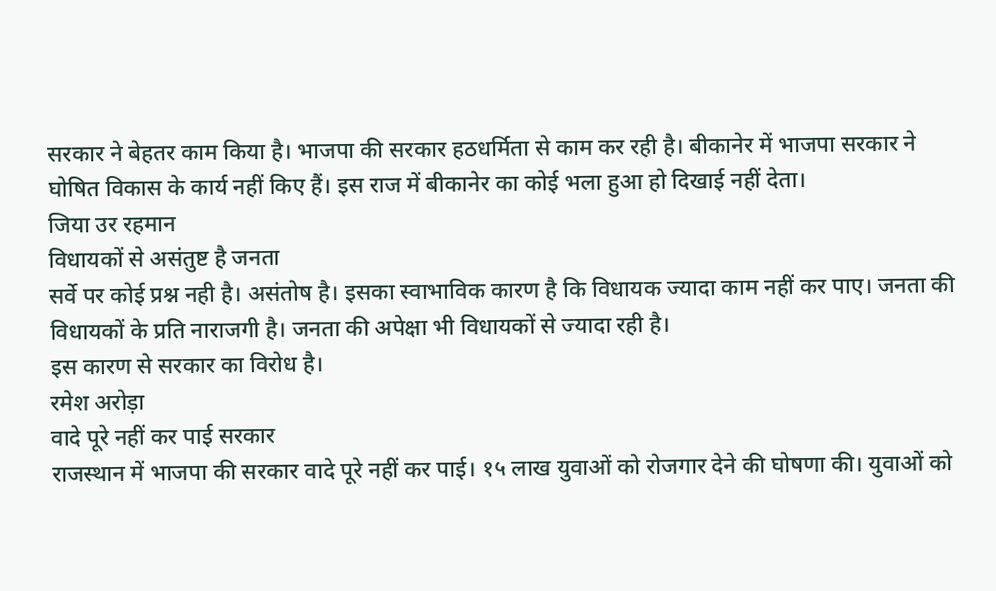सरकार ने बेहतर काम किया है। भाजपा की सरकार हठधर्मिता से काम कर रही है। बीकानेर में भाजपा सरकार ने घोषित विकास के कार्य नहीं किए हैं। इस राज में बीकानेर का कोई भला हुआ हो दिखाई नहीं देता।
जिया उर रहमान
विधायकों से असंतुष्ट है जनता
सर्वे पर कोई प्रश्न नही है। असंतोष है। इसका स्वाभाविक कारण है कि विधायक ज्यादा काम नहीं कर पाए। जनता की विधायकों के प्रति नाराजगी है। जनता की अपेक्षा भी विधायकों से ज्यादा रही है।
इस कारण से सरकार का विरोध है।
रमेश अरोड़ा
वादे पूरे नहीं कर पाई सरकार
राजस्थान में भाजपा की सरकार वादे पूरे नहीं कर पाई। १५ लाख युवाओं को रोजगार देने की घोषणा की। युवाओं को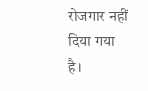रोजगार नहीं दिया गया है।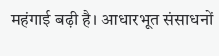महंगाई बढ़ी है। आधारभूत संसाधनों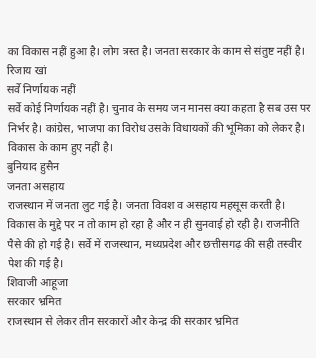का विकास नहीं हुआ है। लोग त्रस्त है। जनता सरकार के काम से संतुष्ट नहीं है।
रिजाय खां
सर्वे निर्णायक नहीं
सर्वे कोई निर्णायक नहीं है। चुनाव के समय जन मानस क्या कहता है सब उस पर निर्भर है। कांग्रेस, भाजपा का विरोध उसके विधायकों की भूमिका को लेकर है। विकास के काम हुए नहीं है।
बुनियाद हुसैन
जनता असहाय
राजस्थान में जनता लुट गई है। जनता विवश व असहाय महसूस करती है। विकास के मुद्दे पर न तो काम हो रहा है और न ही सुनवाई हो रही है। राजनीति पैसे की हो गई है। सर्वे में राजस्थान, मध्यप्रदेश और छत्तीसगढ़ की सही तस्वीर पेश की गई है।
शिवाजी आहूजा
सरकार भ्रमित
राजस्थान से लेकर तीन सरकारों और केन्द्र की सरकार भ्रमित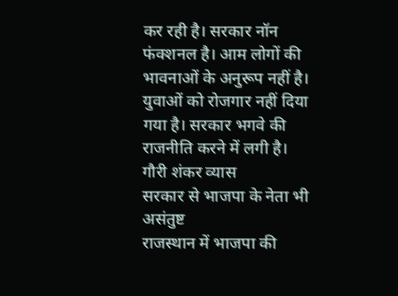कर रही है। सरकार नॉन फंक्शनल है। आम लोगों की भावनाओं के अनुरूप नहीं है। युवाओं को रोजगार नहीं दिया गया है। सरकार भगवे की राजनीति करने में लगी है।
गौरी शंकर व्यास
सरकार से भाजपा के नेता भी असंतुष्ट
राजस्थान में भाजपा की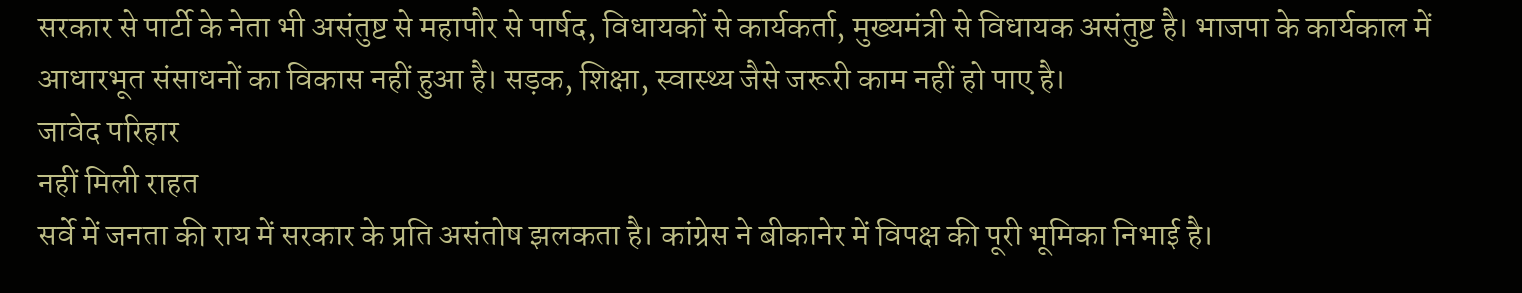सरकार से पार्टी के नेता भी असंतुष्ट से महापौर से पार्षद, विधायकों से कार्यकर्ता, मुख्यमंत्री से विधायक असंतुष्ट है। भाजपा के कार्यकाल में आधारभूत संसाधनों का विकास नहीं हुआ है। सड़क, शिक्षा, स्वास्थ्य जैसे जरूरी काम नहीं हो पाए है।
जावेद परिहार
नहीं मिली राहत
सर्वे में जनता की राय में सरकार के प्रति असंतोष झलकता है। कांग्रेस ने बीकानेर में विपक्ष की पूरी भूमिका निभाई है।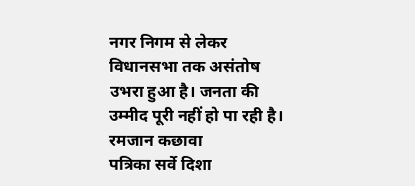नगर निगम से लेकर विधानसभा तक असंतोष उभरा हुआ है। जनता की उम्मीद पूरी नहीं हो पा रही है।
रमजान कछावा
पत्रिका सर्वे दिशा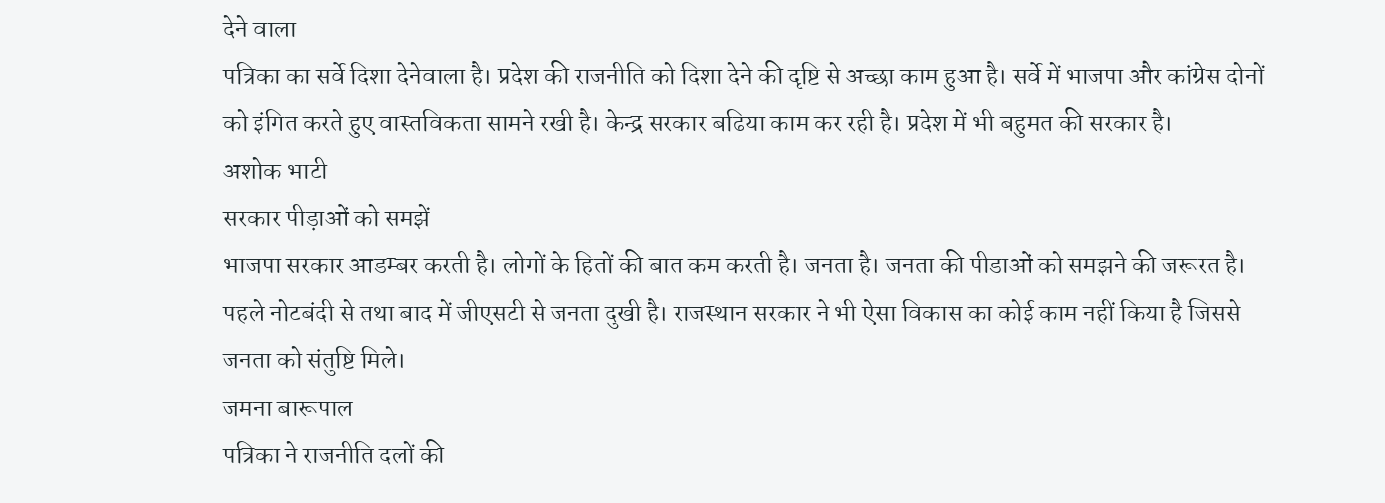देने वाला
पत्रिका का सर्वे दिशा देनेवाला है। प्रदेश की राजनीति को दिशा देने की दृष्टि से अच्छा काम हुआ है। सर्वे में भाजपा और कांग्रेस दोनों को इंगित करते हुए वास्तविकता सामने रखी है। केन्द्र सरकार बढिया काम कर रही है। प्रदेश में भी बहुमत की सरकार है।
अशोक भाटी
सरकार पीड़ाओं को समझें
भाजपा सरकार आडम्बर करती है। लोगों के हितों की बात कम करती है। जनता है। जनता की पीडाओं को समझने की जरूरत है। पहले नोटबंदी से तथा बाद में जीएसटी से जनता दुखी है। राजस्थान सरकार ने भी ऐसा विकास का कोई काम नहीं किया है जिससे जनता को संतुष्टि मिले।
जमना बारूपाल
पत्रिका ने राजनीति दलों की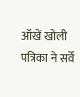ऑखें खोली
पत्रिका ने सर्वे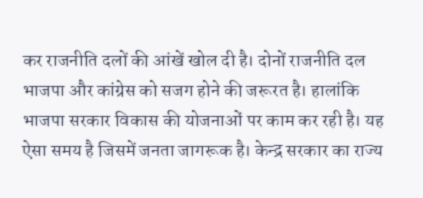कर राजनीति दलों की आंखें खोल दी है। दोनों राजनीति दल भाजपा और कांग्रेस को सजग होने की जरूरत है। हालांकि भाजपा सरकार विकास की योजनाओं पर काम कर रही है। यह ऐसा समय है जिसमें जनता जागरूक है। केन्द्र सरकार का राज्य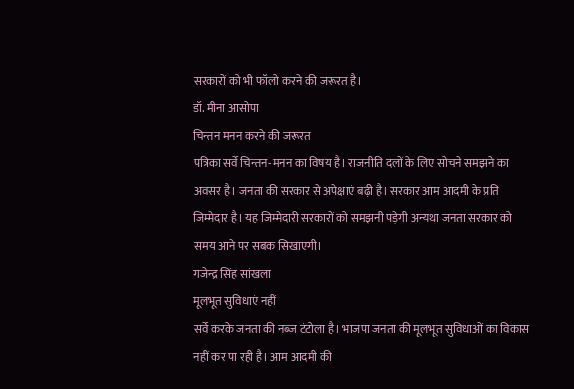सरकारों को भी फॉलो करने की जरूरत है।
डॉ. मीना आसोपा
चिन्तन मनन करने की जरूरत
पत्रिका सर्वे चिन्तन-मनन का विषय है। राजनीति दलों के लिए सोचने समझने का अवसर है। जनता की सरकार से अपेक्षाएं बढ़ी है। सरकार आम आदमी के प्रति जिम्मेदार है। यह जिम्मेदारी सरकारों को समझनी पड़ेगी अन्यथा जनता सरकार को समय आने पर सबक सिखाएगी।
गजेन्द्र सिंह सांखला
मूलभूत सुविधाएं नहीं
सर्वे करके जनता की नब्ज टंटोला है। भाजपा जनता की मूलभूत सुविधाओं का विकास नहीं कर पा रही है। आम आदमी की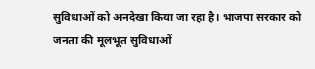सुविधाओं को अनदेखा किया जा रहा है। भाजपा सरकार को जनता की मूलभूत सुविधाओं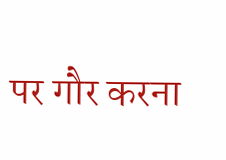पर गौर करना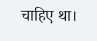चाहिए था।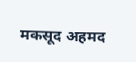मकसूद अहमद